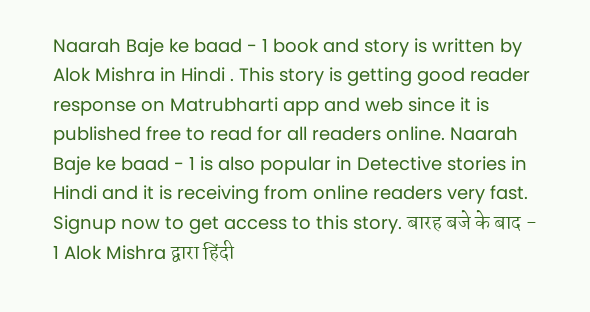Naarah Baje ke baad - 1 book and story is written by Alok Mishra in Hindi . This story is getting good reader response on Matrubharti app and web since it is published free to read for all readers online. Naarah Baje ke baad - 1 is also popular in Detective stories in Hindi and it is receiving from online readers very fast. Signup now to get access to this story. बारह बजे के बाद - 1 Alok Mishra द्वारा हिंदी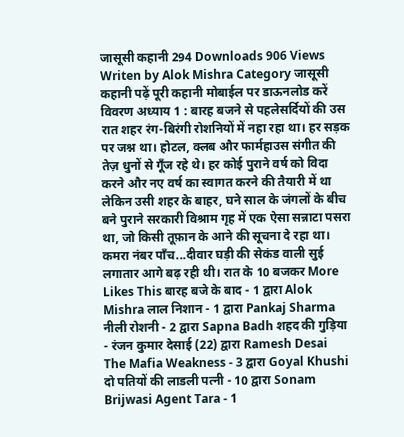जासूसी कहानी 294 Downloads 906 Views Writen by Alok Mishra Category जासूसी कहानी पढ़ें पूरी कहानी मोबाईल पर डाऊनलोड करें विवरण अध्याय 1 : बारह बजने से पहलेसर्दियों की उस रात शहर रंग-बिरंगी रोशनियों में नहा रहा था। हर सड़क पर जश्न था। होटल, क्लब और फार्महाउस संगीत की तेज़ धुनों से गूँज रहे थे। हर कोई पुराने वर्ष को विदा करने और नए वर्ष का स्वागत करने की तैयारी में था लेकिन उसी शहर के बाहर, घने साल के जंगलों के बीच बने पुराने सरकारी विश्राम गृह में एक ऐसा सन्नाटा पसरा था, जो किसी तूफ़ान के आने की सूचना दे रहा था। कमरा नंबर पाँच...दीवार घड़ी की सेकंड वाली सुई लगातार आगे बढ़ रही थी। रात के 10 बजकर More Likes This बारह बजे के बाद - 1 द्वारा Alok Mishra लाल निशान - 1 द्वारा Pankaj Sharma नीली रोशनी - 2 द्वारा Sapna Badh शहद की गुड़िया - रंजन कुमार देसाई (22) द्वारा Ramesh Desai The Mafia Weakness - 3 द्वारा Goyal Khushi दो पतियों की लाडली पत्नी - 10 द्वारा Sonam Brijwasi Agent Tara - 1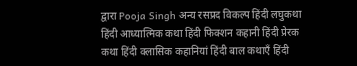द्वारा Pooja Singh अन्य रसप्रद विकल्प हिंदी लघुकथा हिंदी आध्यात्मिक कथा हिंदी फिक्शन कहानी हिंदी प्रेरक कथा हिंदी क्लासिक कहानियां हिंदी बाल कथाएँ हिंदी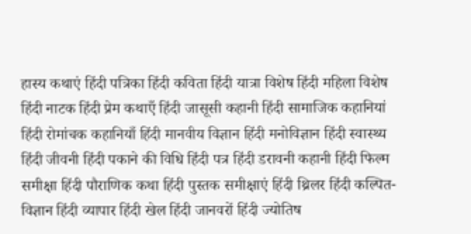हास्य कथाएं हिंदी पत्रिका हिंदी कविता हिंदी यात्रा विशेष हिंदी महिला विशेष हिंदी नाटक हिंदी प्रेम कथाएँ हिंदी जासूसी कहानी हिंदी सामाजिक कहानियां हिंदी रोमांचक कहानियाँ हिंदी मानवीय विज्ञान हिंदी मनोविज्ञान हिंदी स्वास्थ्य हिंदी जीवनी हिंदी पकाने की विधि हिंदी पत्र हिंदी डरावनी कहानी हिंदी फिल्म समीक्षा हिंदी पौराणिक कथा हिंदी पुस्तक समीक्षाएं हिंदी थ्रिलर हिंदी कल्पित-विज्ञान हिंदी व्यापार हिंदी खेल हिंदी जानवरों हिंदी ज्योतिष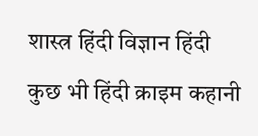शास्त्र हिंदी विज्ञान हिंदी कुछ भी हिंदी क्राइम कहानी